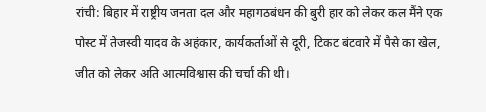रांची: बिहार में राष्ट्रीय जनता दल और महागठबंधन की बुरी हार को लेकर कल मैंने एक पोस्ट में तेजस्वी यादव के अहंकार, कार्यकर्ताओं से दूरी, टिकट बंटवारे में पैसे का खेल, जीत को लेकर अति आत्मविश्वास की चर्चा की थी।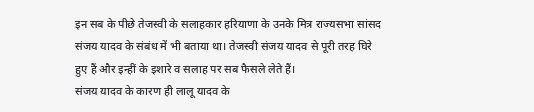इन सब के पीछे तेजस्वी के सलाहकार हरियाणा के उनके मित्र राज्यसभा सांसद संजय यादव के संबंध में भी बताया था। तेजस्वी संजय यादव से पूरी तरह घिरे हुए हैं और इन्हीं के इशारे व सलाह पर सब फैसले लेते हैं।
संजय यादव के कारण ही लालू यादव के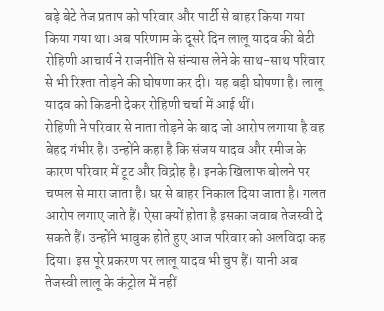बड़े बेटे तेज प्रताप को परिवार और पार्टी से बाहर किया गया किया गया था। अब परिणाम के दूसरे दिन लालू यादव की बेटी रोहिणी आचार्य ने राजनीति से संन्यास लेने के साथ-साथ परिवार से भी रिश्ता तोड़ने की घोषणा कर दी। यह बड़ी घोषणा है। लालू यादव को किडनी देकर रोहिणी चर्चा में आई थीं।
रोहिणी ने परिवार से नाता तोड़ने के बाद जो आरोप लगाया है वह बेहद गंभीर है। उन्होंने कहा है कि संजय यादव और रमीज के कारण परिवार में टूट और विद्रोह है। इनके खिलाफ बोलने पर चप्पल से मारा जाता है। घर से बाहर निकाल दिया जाता है। गलत आरोप लगाए जाते हैं। ऐसा क्यों होता है इसका जवाब तेजस्वी दे सकते हैं। उन्होंने भावुक होते हुए आज परिवार को अलविदा कह दिया। इस पूरे प्रकरण पर लालू यादव भी चुप हैं। यानी अब तेजस्वी लालू के कंट्रोल में नहीं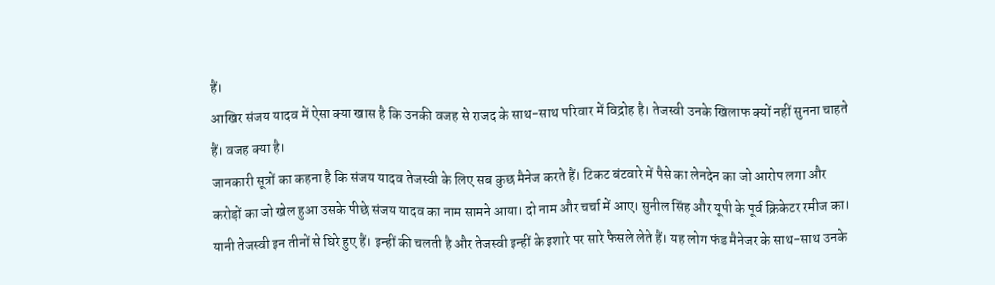हैं।
आखिर संजय यादव में ऐसा क्या खास है कि उनकी वजह से राजद के साथ-साथ परिवार में विद्रोह है। तेजस्वी उनके खिलाफ क्यों नहीं सुनना चाहते हैं। वजह क्या है।
जानकारी सूत्रों का कहना है कि संजय यादव तेजस्वी के लिए सब कुछ मैनेज करते हैं। टिकट बंटवारे में पैसे का लेनदेन का जो आरोप लगा और करोड़ों का जो खेल हुआ उसके पीछे संजय यादव का नाम सामने आया। दो नाम और चर्चा में आए। सुनील सिंह और यूपी के पूर्व क्रिकेटर रमीज का। यानी तेजस्वी इन तीनों से घिरे हुए हैं। इन्हीं की चलती है और तेजस्वी इन्हीं के इशारे पर सारे फैसले लेते हैं। यह लोग फंड मैनेजर के साथ-साथ उनके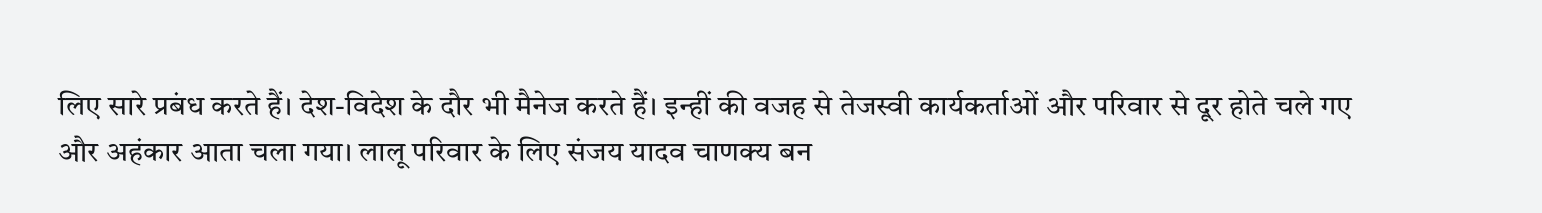लिए सारे प्रबंध करते हैं। देश-विदेश के दौर भी मैनेज करते हैं। इन्हीं की वजह से तेजस्वी कार्यकर्ताओं और परिवार से दूर होते चले गए और अहंकार आता चला गया। लालू परिवार के लिए संजय यादव चाणक्य बन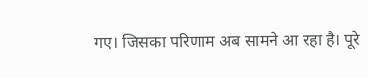गए। जिसका परिणाम अब सामने आ रहा है। पूरे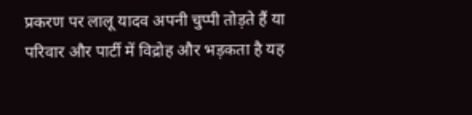प्रकरण पर लालू यादव अपनी चुप्पी तोड़ते हैं या परिवार और पार्टी में विद्रोह और भड़कता है यह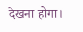देखना होगा।